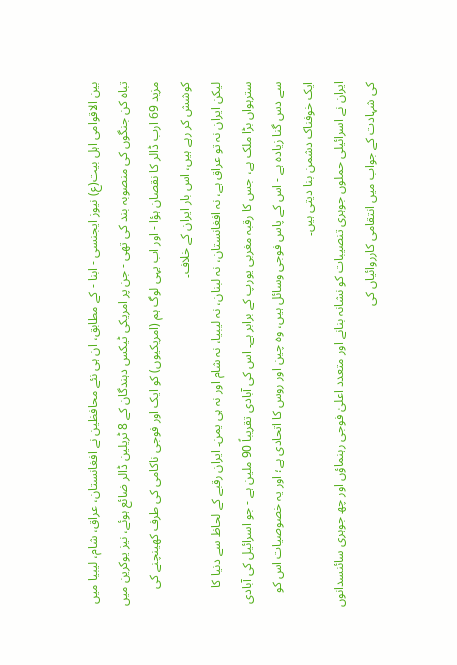بین الاقوامی اہل بیت(ع) نیوز ایجنسی - ابنا - کے مطابق، ان ہی نئے محافظین نے افغانستان، عراق، شام، لیبیا میں تباہ کن جنگوں کی منصوبہ بند کی تھی - جن پر امریکی ٹیکس دہندگان کے 8 ٹریلین ڈالر ضائع ہوئے، نیز یوکرین میں مزید 69 ارب ڈالر کا نقصان ہؤا - اور اب یہی لوگ ہم (امریکیوں) کو ایک اور فوجی ناکامی کی طرف کھینچنے کی کوشش کر رہے ہیں، اس بار ایران کے خلاف۔
لیکن ایران نہ تو عراق ہے، نہ افغانستان، نہ لبنان، نہ لیبیا، نہ شام اور نہ ہی یمن۔ ایران رقبے کے لحاظ سے دنیا کا سترہواں بڑا ملک ہے، جس کا رقبہ مغربی یورپ کے برابر ہے۔ اس کی آبادی تقریباً 90 ملین ہے - جو اسرائیل کی آبادی سے دس گنا زیادہ ہے - اس کے پاس فوجی وسائل ہیں، وہ چین اور روس کا اتحادی ہے؛ اور یہ خصوصیات اس کو ایک خوفناک دشمن بنا دیتی ہیں۔
ایران نے اسرائیلی حملوں جوہری تنصیبات کو نشانہ بنانے اور متعدد اعلیٰ فوجی رہنماؤں اور چھ جوہری سائنسدانوں کی شہادت کے جواب میں انتقامی کارروائیاں کی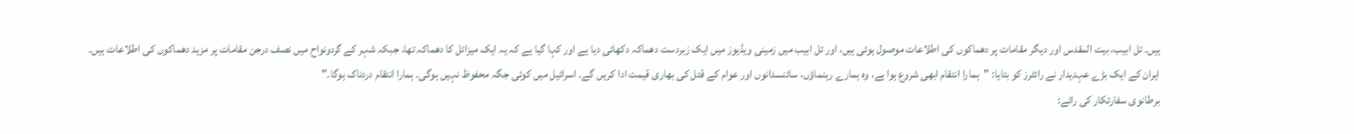ہیں۔ تل ابیب، بیت المقدس اور دیگر مقامات پر دھماکوں کی اطلاعات موصول ہوئی ہیں، اور تل ابیب میں زمینی ویڈیوز میں ایک زبردست دھماکہ دکھائی دیا ہے اور کہا گیا ہے کہ یہ ایک میزائل کا دھماکہ تھا، جبکہ شہر کے گردونواح میں نصف درجن مقامات پر مزید دھماکوں کی اطلاعات ہیں۔
ایران کے ایک بڑے عہدیدار نے رائٹرز کو بتایا: "ہمارا انتقام ابھی شروع ہوا ہے، وہ ہمارے رہنماؤں، سائنسدانوں اور عوام کے قتل کی بھاری قیمت ادا کریں گے۔ اسرائیل میں کوئی جگہ محفوظ نہیں ہوگی۔ ہمارا انتقام دردناک ہوگا۔"
برطانوی سفارتکار کی رائے: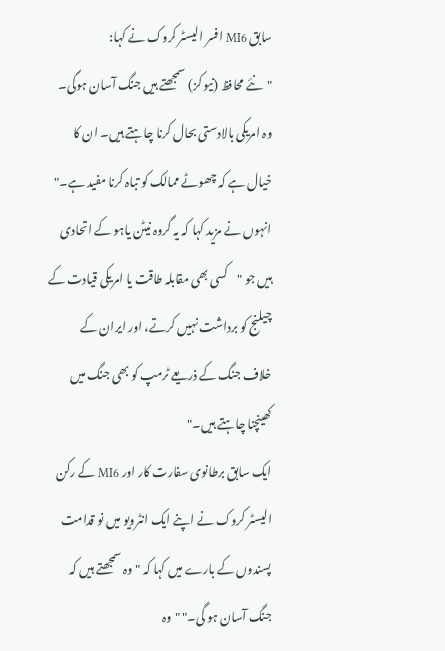سابق MI6 افسر الیسٹر کروک نے کہا:
"نئے محافظ (نیو کز) سمجھتے ہیں جنگ آسان ہوگی۔ وہ امریکی بالادستی بحال کرنا چاہتے ہیں۔ ان کا خیال ہے کہ چھوٹے ممالک کو تباہ کرنا مفید ہے۔"
انہوں نے مزید کہا کہ یہ گروہ نیٹن یاہو کے اتحادی ہیں جو "کسی بھی مقابلہ طاقت یا امریکی قیادت کے چیلنج کو برداشت نہیں کرتے، اور ایران کے خلاف جنگ کے ذریعے ٹرمپ کو بھی جنگ میں کھینچنا چاہتے ہیں۔"
ایک سابق برطانوی سفارت کار اور MI6 کے رکن الیسٹر کروک نے اپنے ایک انٹرویو میں نو قدامت پسندوں کے بارے میں کہا کہ "وہ سمجھتے ہیں کہ جنگ آسان ہو گی۔" "وہ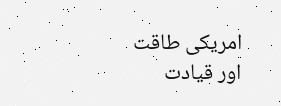امریکی طاقت اور قیادت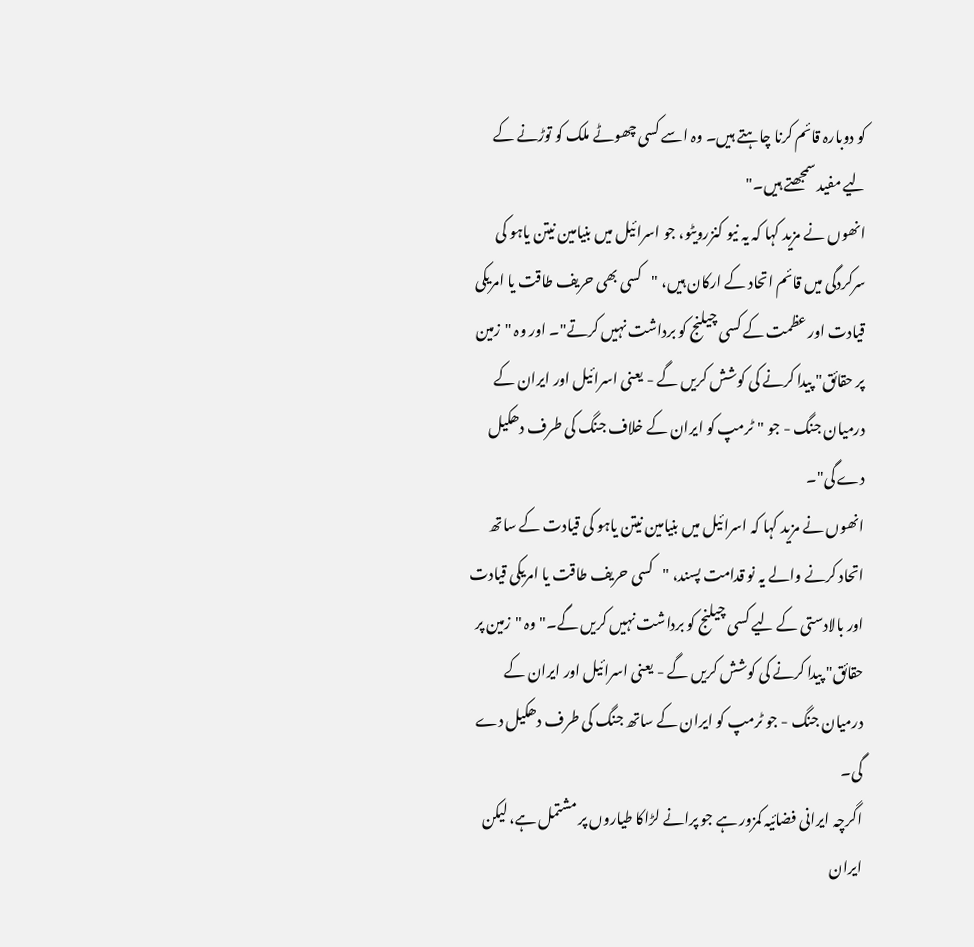کو دوبارہ قائم کرنا چاہتے ہیں۔ وہ اسے کسی چھوٹے ملک کو توڑنے کے لیے مفید سمجھتے ہیں۔"
انھوں نے مزید کہا کہ یہ نیو کنزرویٹو، جو اسرائیل میں بنیامین نیتن یاہو کی سرکردگی میں قائم اتحاد کے ارکان ہیں، "کسی بھی حریف طاقت یا امریکی قیادت اور عظمت کے کسی چیلنج کو برداشت نہیں کرتے"۔ اور وہ "زمین پر حقائق" پیدا کرنے کی کوشش کریں گے - یعنی اسرائیل اور ایران کے درمیان جنگ - جو "ٹرمپ کو ایران کے خلاف جنگ کی طرف دھکیل دے گی"۔
انھوں نے مزید کہا کہ اسرائیل میں بنیامین نیتن یاہو کی قیادت کے ساتھ اتحاد کرنے والے یہ نو قدامت پسند، "کسی حریف طاقت یا امریکی قیادت اور بالادستی کے لیے کسی چیلنج کو برداشت نہیں کریں گے۔" وہ "زمین پر حقائق" پیدا کرنے کی کوشش کریں گے - یعنی اسرائیل اور ایران کے درمیان جنگ - جو ٹرمپ کو ایران کے ساتھ جنگ کی طرف دھکیل دے گی۔
اگرچہ ایرانی فضائیہ کمزور ہے جو پرانے لڑاکا طیاروں پر مشتمل ہے، لیکن ایران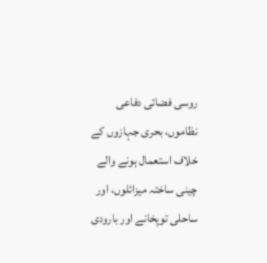روسی فضائی دفاعی نظاموں، بحری جہازوں کے خلاف استعمال ہونے والے چینی ساختہ میزائلوں، اور ساحلی توپخانے اور بارودی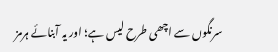سرنگوں سے اچھی طرح لیس ہے؛ اور یہ آبنائے ہرمز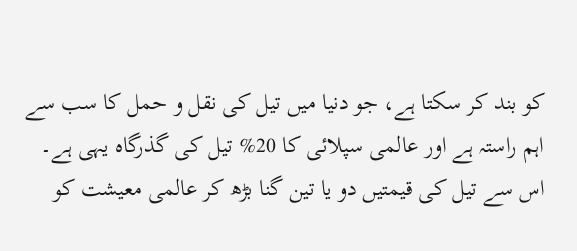کو بند کر سکتا ہے، جو دنیا میں تیل کی نقل و حمل کا سب سے اہم راستہ ہے اور عالمی سپلائی کا 20% تیل کی گذرگاہ یہی ہے۔
اس سے تیل کی قیمتیں دو یا تین گنا بڑھ کر عالمی معیشت کو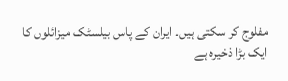مفلوج کر سکتی ہیں۔ ایران کے پاس بیلسٹک میزائلوں کا ایک بڑا ذخیرہ ہے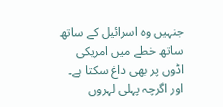جنہیں وہ اسرائیل کے ساتھ ساتھ خطے میں امریکی اڈوں پر بھی داغ سکتا ہے۔ اور اگرچہ پہلی لہروں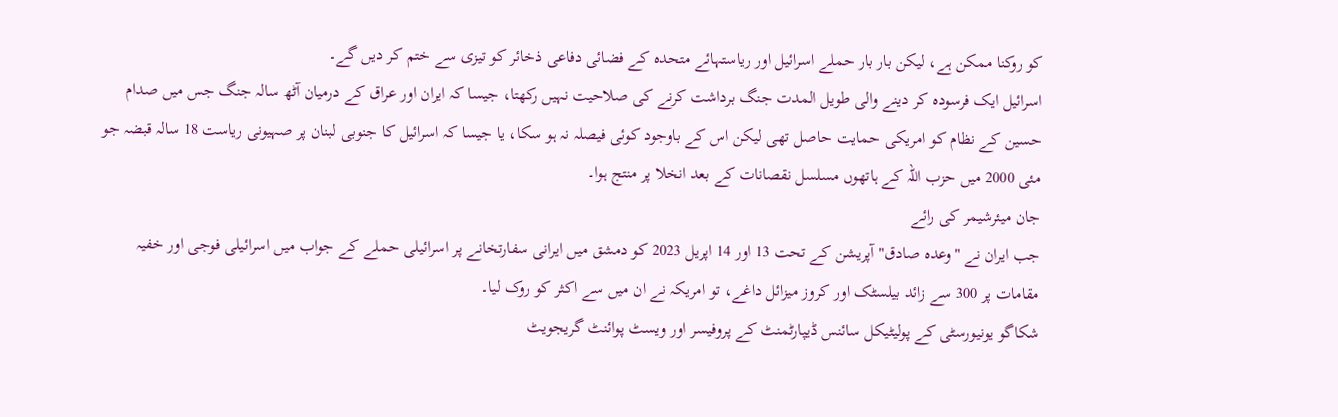کو روکنا ممکن ہے، لیکن بار بار حملے اسرائیل اور ریاستہائے متحدہ کے فضائی دفاعی ذخائر کو تیزی سے ختم کر دیں گے۔
اسرائیل ایک فرسودہ کر دینے والی طویل المدت جنگ برداشت کرنے کی صلاحیت نہیں رکھتا، جیسا کہ ایران اور عراق کے درمیان آٹھ سالہ جنگ جس میں صدام حسین کے نظام کو امریکی حمایت حاصل تھی لیکن اس کے باوجود کوئی فیصلہ نہ ہو سکا، یا جیسا کہ اسرائیل کا جنوبی لبنان پر صہیونی ریاست 18 سالہ قبضہ جو مئی 2000 میں حزب اللہ کے ہاتھوں مسلسل نقصانات کے بعد انخلا پر منتج ہوا۔
جان میئرشیمر کی رائے
جب ایران نے "وعدہ صادق" آپریشن کے تحت 13 اور 14 اپریل 2023 کو دمشق میں ایرانی سفارتخانے پر اسرائیلی حملے کے جواب میں اسرائیلی فوجی اور خفیہ مقامات پر 300 سے زائد بیلسٹک اور کروز میزائل داغے، تو امریکہ نے ان میں سے اکثر کو روک لیا۔
شکاگو یونیورسٹی کے پولیٹیکل سائنس ڈیپارٹمنٹ کے پروفیسر اور ویسٹ پوائنٹ گریجویٹ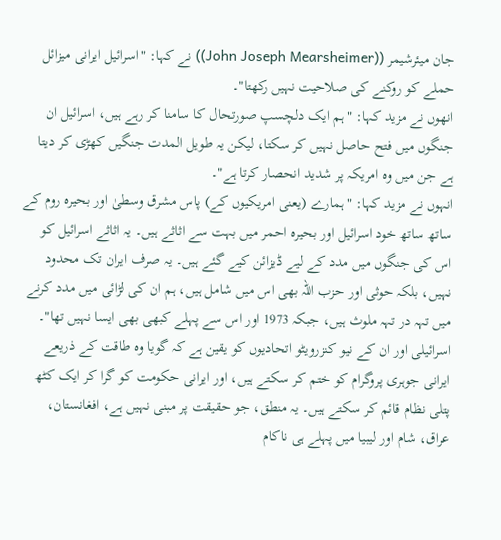جان میئرشیمر ((John Joseph Mearsheimer)) نے کہا: "اسرائیل ایرانی میزائل حملے کو روکنے کی صلاحیت نہیں رکھتا"۔
انھوں نے مزید کہا: "ہم ایک دلچسپ صورتحال کا سامنا کر رہے ہیں، اسرائیل ان جنگوں میں فتح حاصل نہیں کر سکتا، لیکن یہ طویل المدت جنگیں کھڑی کر دیتا ہے جن میں وہ امریکہ پر شدید انحصار کرتا ہے"۔
انہوں نے مزید کہا: "ہمارے (یعنی امریکیوں کے) پاس مشرق وسطیٰ اور بحیرہ روم کے ساتھ ساتھ خود اسرائیل اور بحیرہ احمر میں بہت سے اثاثے ہیں۔ یہ اثاثے اسرائیل کو اس کی جنگوں میں مدد کے لیے ڈیزائن کیے گئے ہیں۔ یہ صرف ایران تک محدود نہیں، بلکہ حوثی اور حزب اللہ بھی اس میں شامل ہیں، ہم ان کی لڑائی میں مدد کرنے میں تہہ در تہہ ملوث ہیں، جبکہ 1973 اور اس سے پہلے کبھی بھی ایسا نہیں تھا"۔
اسرائیلی اور ان کے نیو کنزرویٹو اتحادیوں کو یقین ہے کہ گویا وہ طاقت کے ذریعے ایرانی جوہری پروگرام کو ختم کر سکتے ہیں، اور ایرانی حکومت کو گرا کر ایک کٹھ پتلی نظام قائم کر سکتے ہیں۔ یہ منطق، جو حقیقت پر مبنی نہیں ہے، افغانستان، عراق، شام اور لیبیا میں پہلے ہی ناکام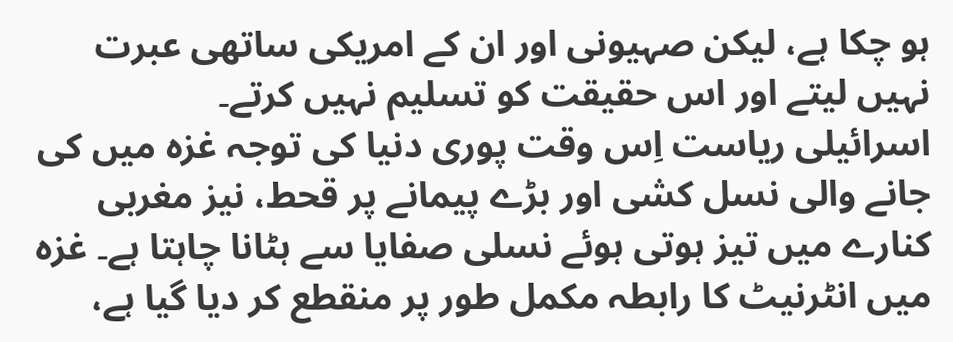ہو چکا ہے، لیکن صہیونی اور ان کے امریکی ساتھی عبرت نہیں لیتے اور اس حقیقت کو تسلیم نہیں کرتے۔
اسرائیلی ریاست اِس وقت پوری دنیا کی توجہ غزہ میں کی جانے والی نسل کشی اور بڑے پیمانے پر قحط، نیز مغربی کنارے میں تیز ہوتی ہوئے نسلی صفایا سے ہٹانا چاہتا ہے۔ غزہ میں انٹرنیٹ کا رابطہ مکمل طور پر منقطع کر دیا گیا ہے،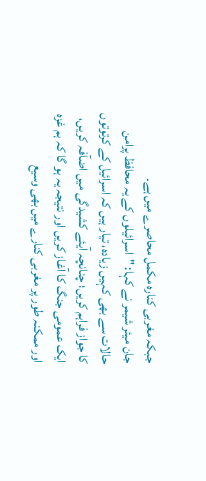جبکہ مغربی کنارہ مکمل محاصرے میں ہے۔
جان میئر شیمر نے کہا: "اسرائیلوں کے یہ محافظ پرامن حالات سے بھی کہیں زیادہ، تیار ہیں کہ اسرائیل کے کرتوتوں کا جواز فراہم کریں؛ چنانچہ آیئے کشیدگی میں اضآفہ کریں، ایک عمومی جنگ کا آغاز کریں اور نتیجہ یہ ہو گا کہ ہم غزہ اور ممکنہ طور پر مغربی کنارے میں بھی وسیع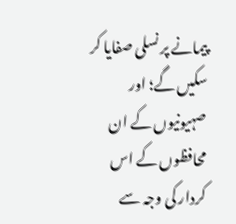پیمانے پر نسلی صفایا کر سکیں گے؛ اور صہیونیوں کے ان محافظوں کے اس کردار کی وجہ سے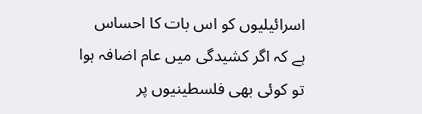اسرائیلیوں کو اس بات کا احساس ہے کہ اگر کشیدگی میں عام اضافہ ہوا تو کوئی بھی فلسطینیوں پر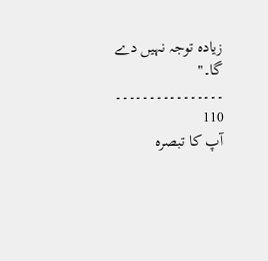زیادہ توجہ نہیں دے گا۔"
۔۔۔۔۔۔۔۔۔۔۔۔۔۔۔۔
110
آپ کا تبصرہ